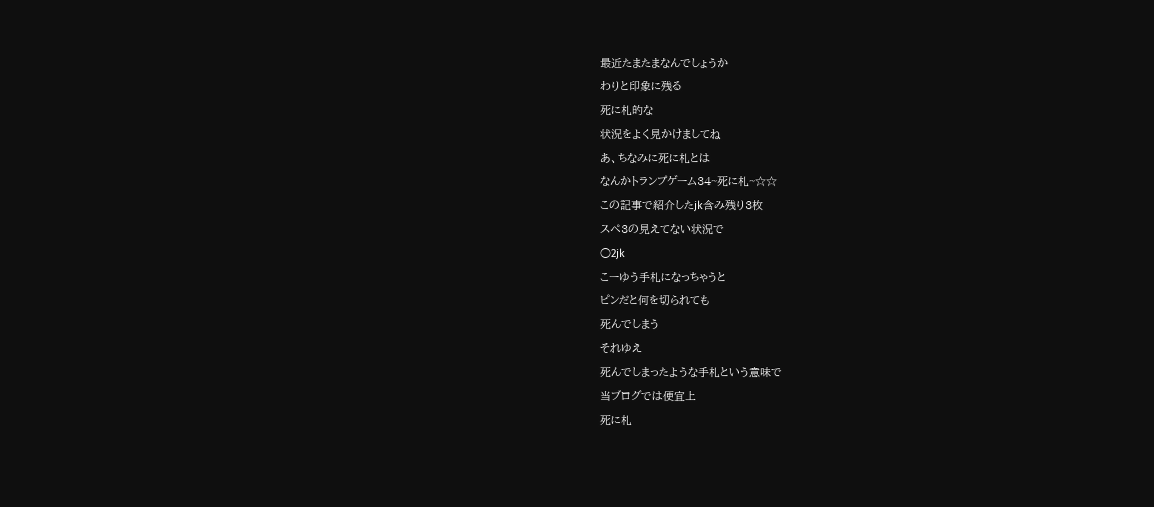最近たまたまなんでしょうか
わりと印象に残る
死に札的な
状況をよく見かけましてね
あ、ちなみに死に札とは
なんかトランプゲーム34~死に札~☆☆
この記事で紹介したjk含み残り3枚
スペ3の見えてない状況で
○2jk
こーゆう手札になっちゃうと
ピンだと何を切られても
死んでしまう
それゆえ
死んでしまったような手札という意味で
当ブログでは便宜上
死に札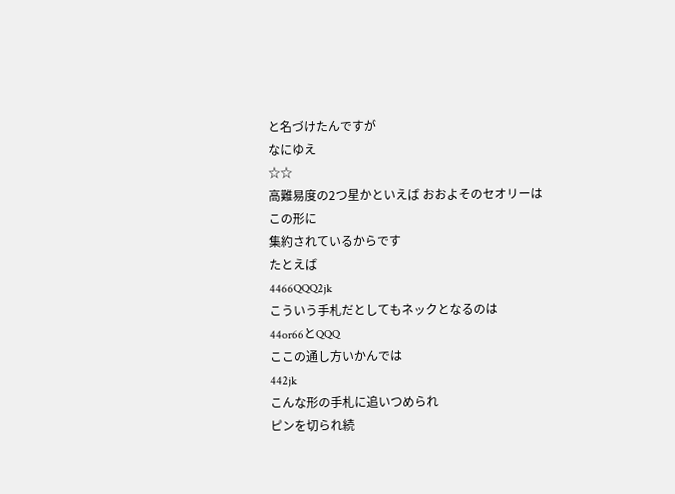と名づけたんですが
なにゆえ
☆☆
高難易度の2つ星かといえば おおよそのセオリーは
この形に
集約されているからです
たとえば
4466QQQ2jk
こういう手札だとしてもネックとなるのは
44or66とQQQ
ここの通し方いかんでは
442jk
こんな形の手札に追いつめられ
ピンを切られ続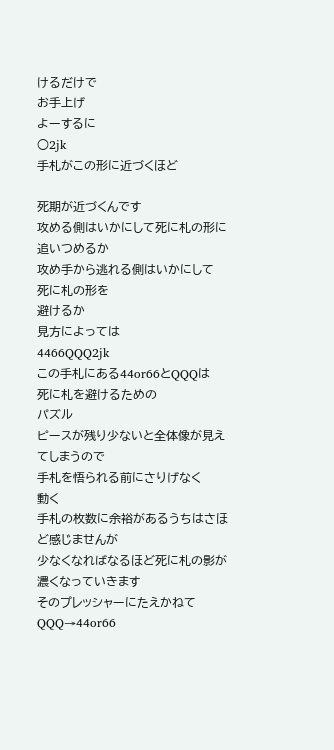けるだけで
お手上げ
よーするに
○2jk
手札がこの形に近づくほど

死期が近づくんです
攻める側はいかにして死に札の形に
追いつめるか
攻め手から逃れる側はいかにして
死に札の形を
避けるか
見方によっては
4466QQQ2jk
この手札にある44or66とQQQは
死に札を避けるための
パズル
ピースが残り少ないと全体像が見えてしまうので
手札を悟られる前にさりげなく
動く
手札の枚数に余裕があるうちはさほど感じませんが
少なくなればなるほど死に札の影が
濃くなっていきます
そのプレッシャーにたえかねて
QQQ→44or66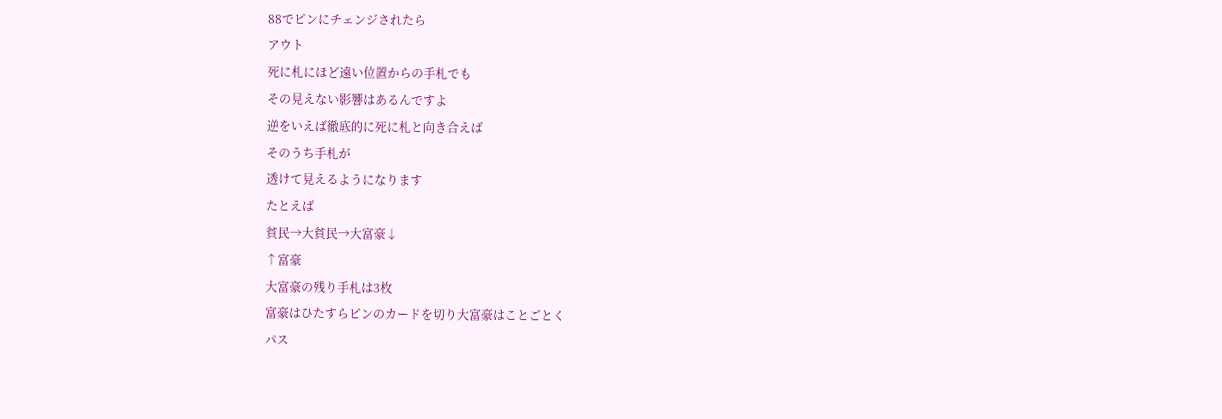88でピンにチェンジされたら
アウト
死に札にほど遠い位置からの手札でも
その見えない影響はあるんですよ
逆をいえば徹底的に死に札と向き合えば
そのうち手札が
透けて見えるようになります
たとえば
貧民→大貧民→大富豪↓
↑富豪
大富豪の残り手札は3枚
富豪はひたすらピンのカードを切り大富豪はことごとく
パス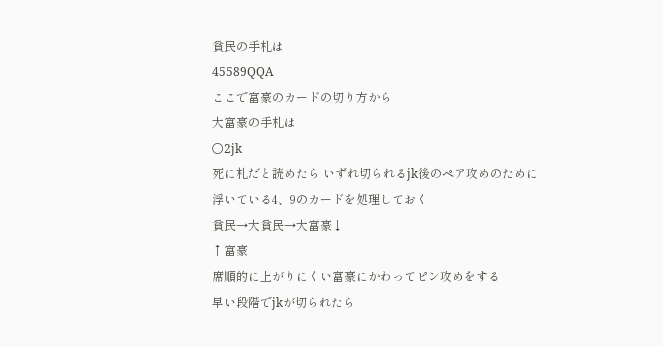貧民の手札は
45589QQA
ここで富豪のカードの切り方から
大富豪の手札は
○2jk
死に札だと読めたら いずれ切られるjk後のペア攻めのために
浮いている4、9のカードを処理しておく
貧民→大貧民→大富豪↓
↑富豪
席順的に上がりにくい富豪にかわってピン攻めをする
早い段階でjkが切られたら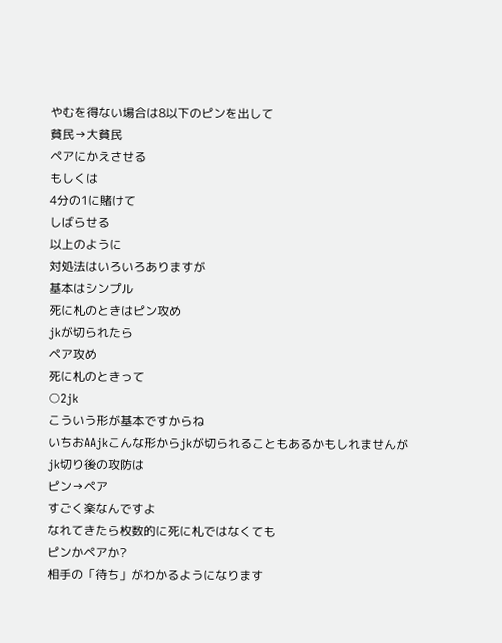やむを得ない場合は8以下のピンを出して
貧民→大貧民
ペアにかえさせる
もしくは
4分の1に賭けて
しばらせる
以上のように
対処法はいろいろありますが
基本はシンプル
死に札のときはピン攻め
jkが切られたら
ペア攻め
死に札のときって
○2jk
こういう形が基本ですからね
いちおAAjkこんな形からjkが切られることもあるかもしれませんが
jk切り後の攻防は
ピン→ペア
すごく楽なんですよ
なれてきたら枚数的に死に札ではなくても
ピンかペアか?
相手の「待ち」がわかるようになります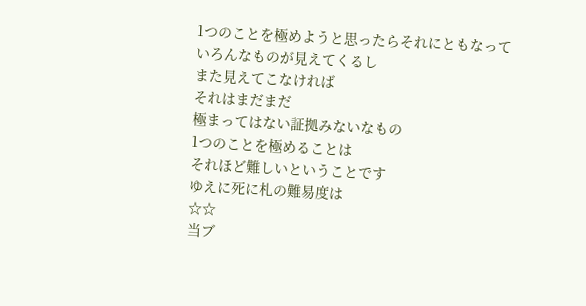1つのことを極めようと思ったらそれにともなって
いろんなものが見えてくるし
また見えてこなければ
それはまだまだ
極まってはない証拠みないなもの
1つのことを極めることは
それほど難しいということです
ゆえに死に札の難易度は
☆☆
当ブ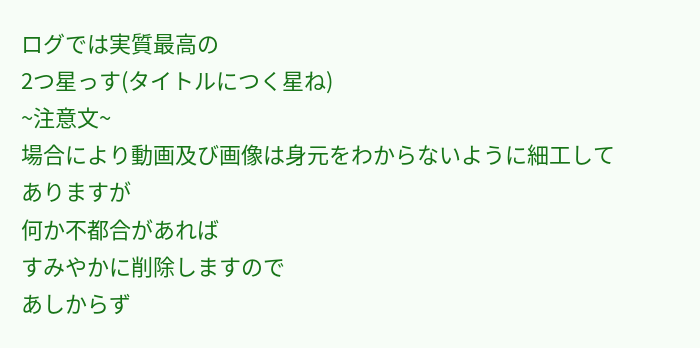ログでは実質最高の
2つ星っす(タイトルにつく星ね)
~注意文~
場合により動画及び画像は身元をわからないように細工してありますが
何か不都合があれば
すみやかに削除しますので
あしからず